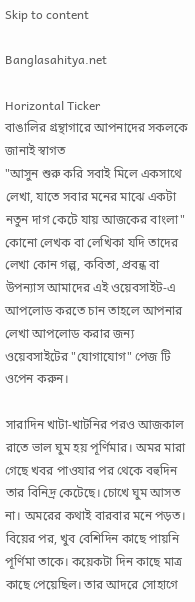Skip to content

Banglasahitya.net

Horizontal Ticker
বাঙালির গ্রন্থাগারে আপনাদের সকলকে জানাই স্বাগত
"আসুন শুরু করি সবাই মিলে একসাথে লেখা, যাতে সবার মনের মাঝে একটা নতুন দাগ কেটে যায় আজকের বাংলা"
কোনো লেখক বা লেখিকা যদি তাদের লেখা কোন গল্প, কবিতা, প্রবন্ধ বা উপন্যাস আমাদের এই ওয়েবসাইট-এ আপলোড করতে চান তাহলে আপনার লেখা আপলোড করার জন্য ওয়েবসাইটের "যোগাযোগ" পেজ টি ওপেন করুন।

সারাদিন খাটা-খাটনির পরও আজকাল রাতে ভাল ঘুম হয় পূর্ণিমার। অমর মারা গেছে খবর পাওযার পর থেকে বহুদিন তার বিনিদ্র কেটেছে। চোখে ঘুম আসত না। অমরের কথাই বারবার মনে পড়ত। বিয়ের পর, খুব বেশিদিন কাছে পায়নি পূর্ণিমা তাকে। কয়েকটা দিন কাছে মাত্র কাছে পেয়েছিল। তার আদরে সোহাগে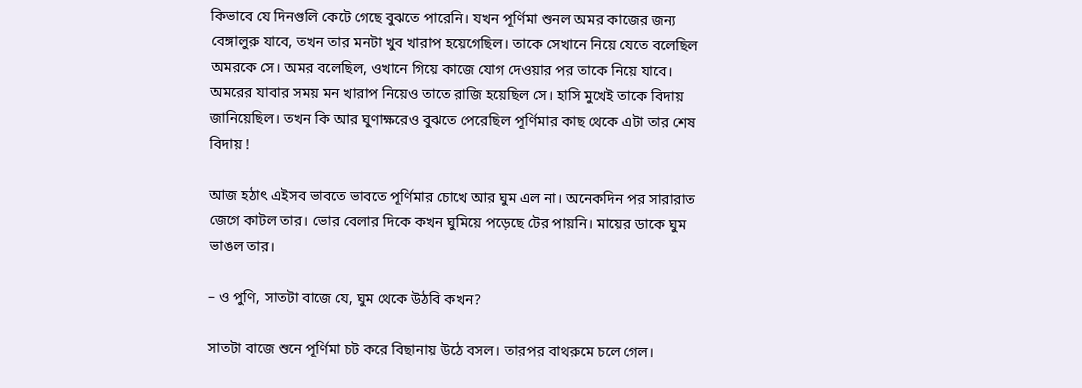কিভাবে যে দিনগুলি কেটে গেছে বুঝতে পারেনি। যখন পূর্ণিমা শুনল অমর কাজের জন্য বেঙ্গালুরু যাবে, তখন তার মনটা খুব খারাপ হয়েগেছিল। তাকে সেখানে নিয়ে যেতে বলেছিল অমরকে সে। অমর বলেছিল, ওখানে গিয়ে কাজে যোগ দেওয়ার পর তাকে নিয়ে যাবে। অমরের যাবার সময় মন খারাপ নিয়েও তাতে রাজি হয়েছিল সে। হাসি মুখেই তাকে বিদায় জানিয়েছিল। তখন কি আর ঘুণাক্ষরেও বুঝতে পেরেছিল পূর্ণিমার কাছ থেকে এটা তার শেষ বিদায় !

আজ হঠাৎ এইসব ভাবতে ভাবতে পূর্ণিমার চোখে আর ঘুম এল না। অনেকদিন পর সারারাত জেগে কাটল তার। ভোর বেলার দিকে কখন ঘুমিয়ে পড়েছে টের পায়নি। মায়ের ডাকে ঘুম ভাঙল তার।

– ও পুণি, সাতটা বাজে যে, ঘুম থেকে উঠবি কখন?

সাতটা বাজে শুনে পূর্ণিমা চট করে বিছানায় উঠে বসল। তারপর বাথরুমে চলে গেল।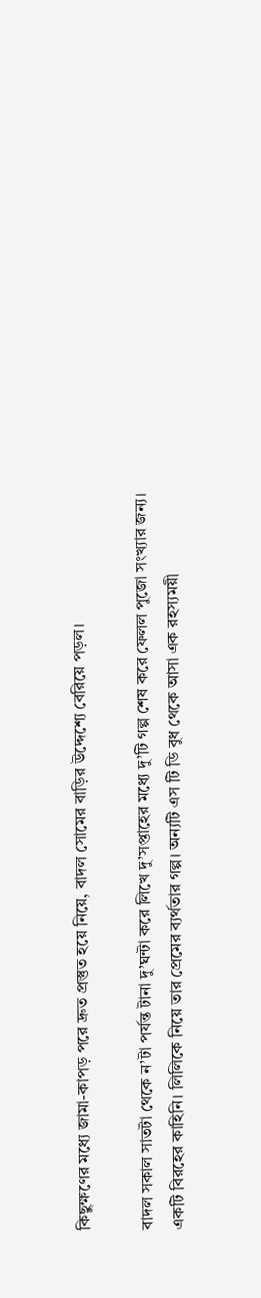কিছুক্ষণের মধ্যে জামা-কাপড় পরে দ্রুত প্রস্তুত হয়ে নিয়ে, বাদল সোমের বাড়ির উদ্দেশ্যে বেরিয়ে পড়ল।

বাদল সকাল সাতটা থেকে ন’টা পর্যন্ত টানা দু’ঘন্টা করে লিখে দু’সপ্তাহের মধ্যে দু’টি গল্প শেষ করে ফেলল পুজো সংখ্যার জন্য। একটি বিরহের কাহিনি। লিলিকে নিয়ে তার প্রেমের ব্যর্থতার গল্প। অন্যটি এস টি ডি বুধ থেকে আসা এক রহস্যময়ী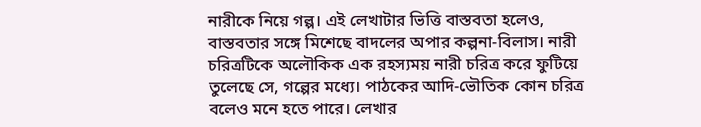নারীকে নিয়ে গল্প। এই লেখাটার ভিত্তি বাস্তবতা হলেও, বাস্তবতার সঙ্গে মিশেছে বাদলের অপার কল্পনা-বিলাস। নারী চরিত্রটিকে অলৌকিক এক রহস্যময় নারী চরিত্র করে ফুটিয়ে তুলেছে সে, গল্পের মধ্যে। পাঠকের আদি-ভৌতিক কোন চরিত্র বলেও মনে হতে পারে। লেখার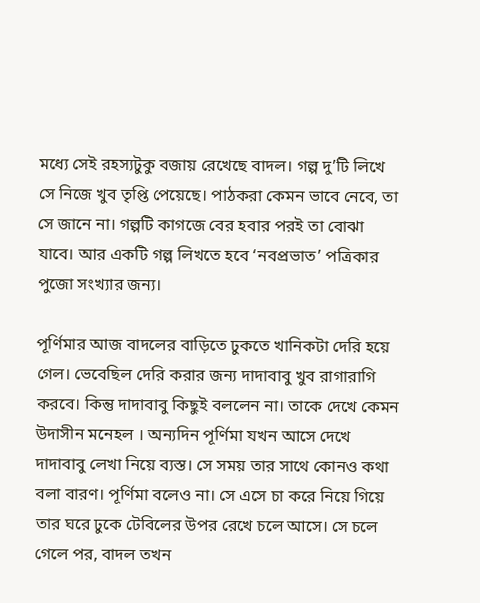মধ্যে সেই রহস্যটুকু বজায় রেখেছে বাদল। গল্প দু’টি লিখে সে নিজে খুব তৃপ্তি পেয়েছে। পাঠকরা কেমন ভাবে নেবে, তা সে জানে না। গল্পটি কাগজে বের হবার পরই তা বোঝা যাবে। আর একটি গল্প লিখতে হবে ‘নবপ্রভাত’ পত্রিকার পুজো সংখ্যার জন্য।

পূর্ণিমার আজ বাদলের বাড়িতে ঢুকতে খানিকটা দেরি হয়ে গেল। ভেবেছিল দেরি করার জন্য দাদাবাবু খুব রাগারাগি করবে। কিন্তু দাদাবাবু কিছুই বললেন না। তাকে দেখে কেমন উদাসীন মনেহল । অন্যদিন পূর্ণিমা যখন আসে দেখে দাদাবাবু লেখা নিয়ে ব্যস্ত। সে সময় তার সাথে কোনও কথা বলা বারণ। পূর্ণিমা বলেও না। সে এসে চা করে নিয়ে গিয়ে তার ঘরে ঢুকে টেবিলের উপর রেখে চলে আসে। সে চলে গেলে পর, বাদল তখন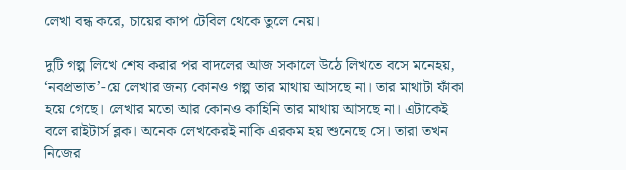লেখা বন্ধ করে, চায়ের কাপ টেবিল থেকে তুলে নেয়।

দুটি গল্প লিখে শেষ করার পর বাদলের আজ সকালে উঠে লিখতে বসে মনেহয়, ‘নবপ্রভাত’-য়ে লেখার জন্য কোনও গল্প তার মাথায় আসছে না। তার মাথাটা ফাঁকা হয়ে গেছে। লেখার মতো আর কোনও কাহিনি তার মাথায় আসছে না। এটাকেই বলে রাইটার্স ব্লক। অনেক লেখকেরই নাকি এরকম হয় শুনেছে সে। তারা তখন নিজের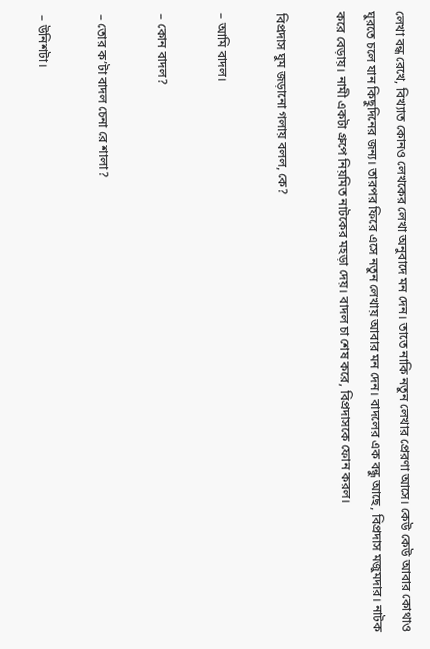লেখা বন্ধ রেখে, বিখ্যাত কোনও লেখকের লেখা অনুবাদে মন দেন। তাতে নাকি নতুন লেখার প্রেরণা আসে। কেউ কেউ আবার কোথাও ঘুরতে চলে যান কিছুদিনের জন্য। তারপর ফিরে এসে নতুন লেখায় আবার মন দেন। বাদলের এক বন্ধু আছে, বিপ্রদাস মজুমদার। নাটক করে বেড়ায়। নামী একটা গ্রুপে নিয়মিত নাটকের মহড়া দেয়। বাদল চা শেষ করে, বিপ্রদাসকে ফোন করল।

বিপ্রদাস ঘুম জড়ানো গলায় বলল, কে?

– আমি বাদল।

– কোন বাদল?

– তোর ক’টা বাদল চেনা রে শালা?

– উনিশটা।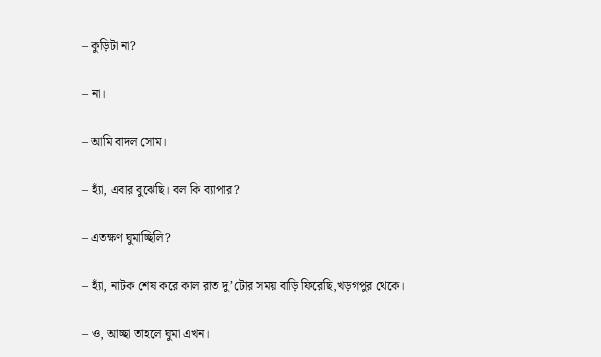– কুড়িটা না?

– না।

– আমি বাদল সোম।

– হ্যাঁ, এবার বুঝেছি। বল কি ব্যাপার?

– এতক্ষণ ঘুমাচ্ছিলি?

– হ্যাঁ, নাটক শেষ করে কাল রাত দু’টোর সময় বাড়ি ফিরেছি,খড়গপুর থেকে।

– ও, আচ্ছা তাহলে ঘুমা এখন।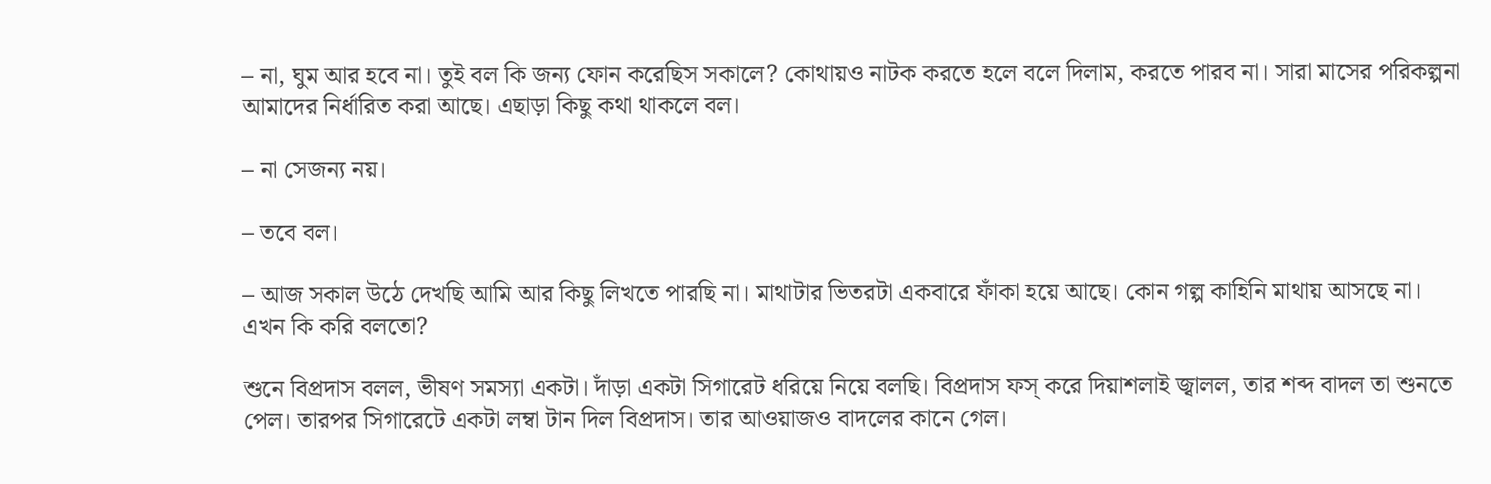– না, ঘুম আর হবে না। তুই বল কি জন্য ফোন করেছিস সকালে? কোথায়ও নাটক করতে হলে বলে দিলাম, করতে পারব না। সারা মাসের পরিকল্পনা আমাদের নির্ধারিত করা আছে। এছাড়া কিছু কথা থাকলে বল।

– না সেজন্য নয়।

– তবে বল।

– আজ সকাল উঠে দেখছি আমি আর কিছু লিখতে পারছি না। মাথাটার ভিতরটা একবারে ফাঁকা হয়ে আছে। কোন গল্প কাহিনি মাথায় আসছে না। এখন কি করি বলতো?

শুনে বিপ্রদাস বলল, ভীষণ সমস্যা একটা। দাঁড়া একটা সিগারেট ধরিয়ে নিয়ে বলছি। বিপ্রদাস ফস্ করে দিয়াশলাই জ্বালল, তার শব্দ বাদল তা শুনতে পেল। তারপর সিগারেটে একটা লম্বা টান দিল বিপ্রদাস। তার আওয়াজও বাদলের কানে গেল।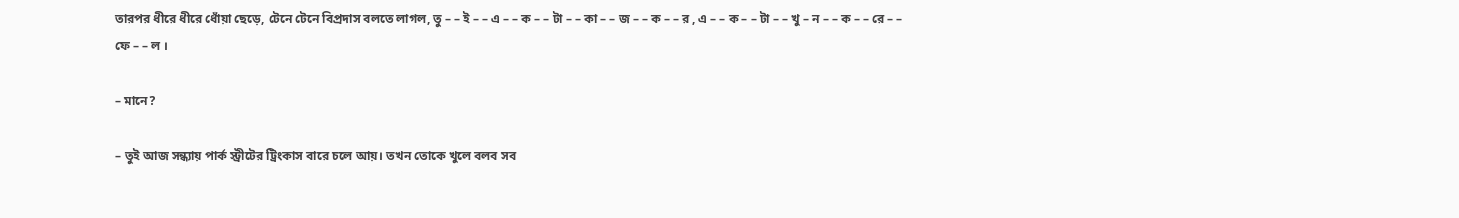তারপর ধীরে ধীরে ধোঁয়া ছেড়ে, টেনে টেনে বিপ্রদাস বলতে লাগল, তু – – ই – – এ – – ক – – টা – – কা – – জ – – ক – – র , এ – – ক – – টা – – খু – ন – – ক – – রে – – ফে – – ল ।

– মানে?

– তুই আজ সন্ধ্যায় পার্ক স্ট্রীটের ট্রিংকাস বারে চলে আয়। তখন তোকে খুলে বলব সব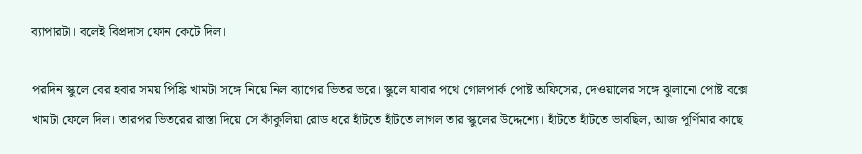ব্যাপারটা। বলেই বিপ্রদাস ফোন কেটে দিল।

পরদিন স্কুলে বের হবার সময় পিঙ্কি খামটা সঙ্গে নিয়ে নিল ব্যাগের ভিতর ভরে। স্কুলে যাবার পথে গোলপার্ক পোষ্ট অফিসের, দেওয়ালের সঙ্গে ঝুলানো পোষ্ট বক্সে খামটা ফেলে দিল। তারপর ভিতরের রাস্তা দিয়ে সে কাঁকুলিয়া রোড ধরে হাঁটতে হাঁটতে লাগল তার স্কুলের উদ্দেশ্যে। হাঁটতে হাঁটতে ভাবছিল, আজ পূর্ণিমার কাছে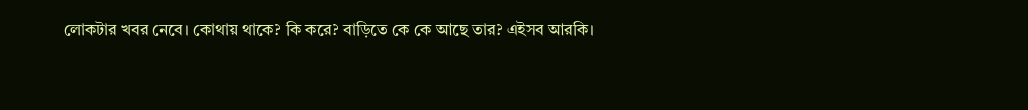লোকটার খবর নেবে। কোথায় থাকে? কি করে? বাড়িতে কে কে আছে তার? এইসব আরকি।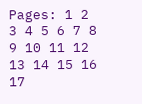Pages: 1 2 3 4 5 6 7 8 9 10 11 12 13 14 15 16 17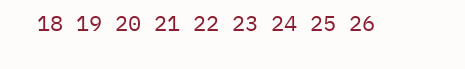18 19 20 21 22 23 24 25 26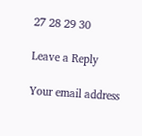27 28 29 30

Leave a Reply

Your email address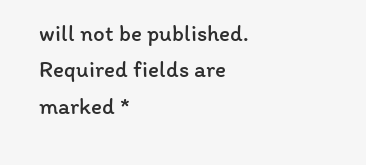will not be published. Required fields are marked *